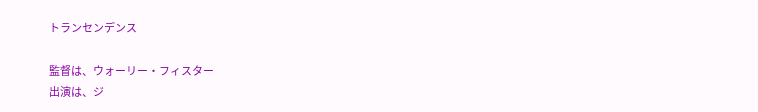トランセンデンス

監督は、ウォーリー・フィスター
出演は、ジ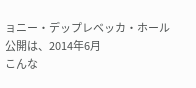ョニー・デップレベッカ・ホール
公開は、2014年6月
こんな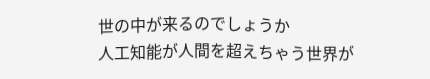世の中が来るのでしょうか
人工知能が人間を超えちゃう世界が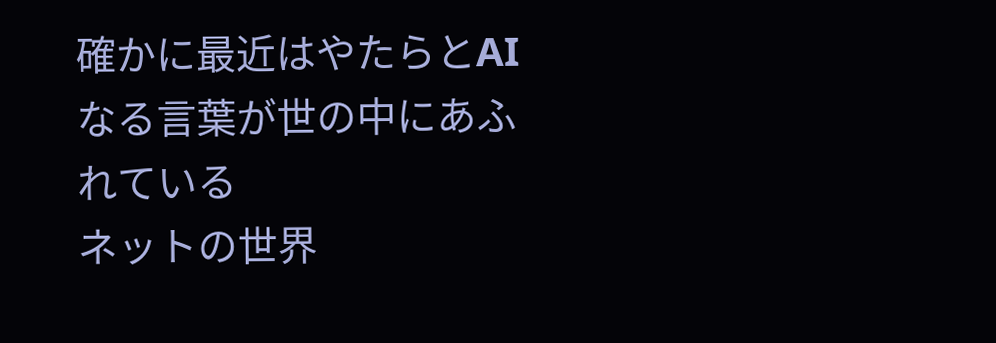確かに最近はやたらとAIなる言葉が世の中にあふれている
ネットの世界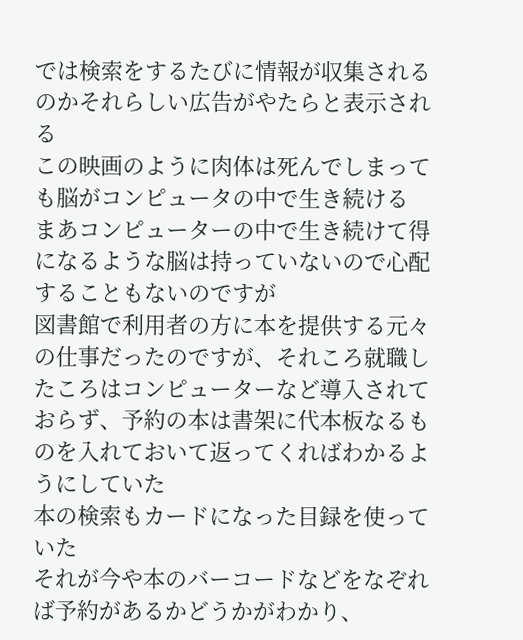では検索をするたびに情報が収集されるのかそれらしい広告がやたらと表示される
この映画のように肉体は死んでしまっても脳がコンピュータの中で生き続ける
まあコンピューターの中で生き続けて得になるような脳は持っていないので心配することもないのですが
図書館で利用者の方に本を提供する元々の仕事だったのですが、それころ就職したころはコンピューターなど導入されておらず、予約の本は書架に代本板なるものを入れておいて返ってくればわかるようにしていた
本の検索もカードになった目録を使っていた
それが今や本のバーコードなどをなぞれば予約があるかどうかがわかり、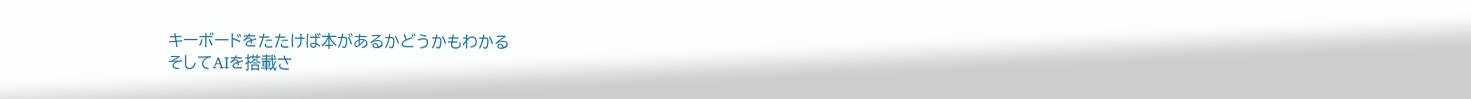キーボードをたたけば本があるかどうかもわかる
そしてAIを搭載さ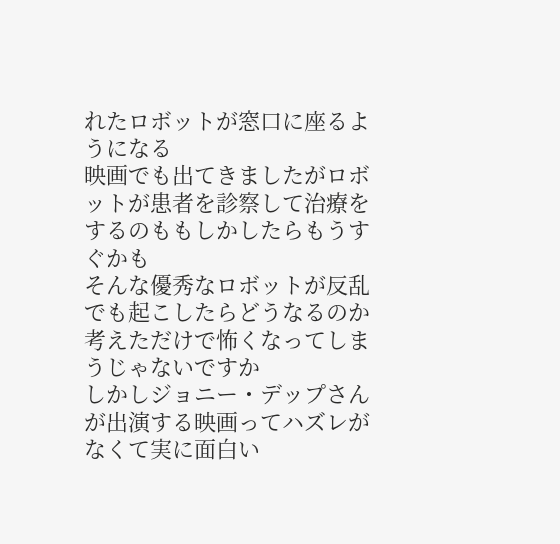れたロボットが窓口に座るようになる
映画でも出てきましたがロボットが患者を診察して治療をするのももしかしたらもうすぐかも
そんな優秀なロボットが反乱でも起こしたらどうなるのか
考えただけで怖くなってしまうじゃないですか
しかしジョニー・デップさんが出演する映画ってハズレがなくて実に面白い